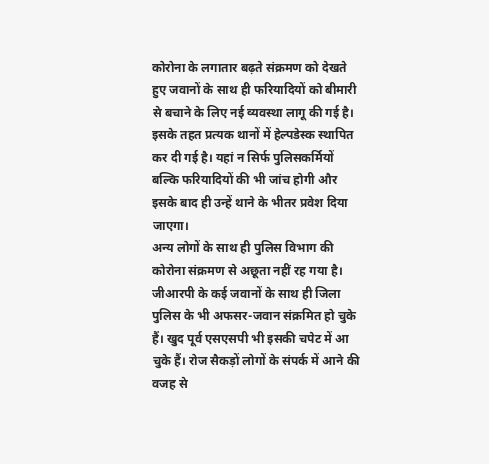कोरोना के लगातार बढ़ते संक्रमण को देखते हुए जवानों के साथ ही फरियादियों को बीमारी से बचाने के लिए नई व्यवस्था लागू की गई है। इसके तहत प्रत्यक थानों में हेल्पडेस्क स्थापित कर दी गई है। यहां न सिर्फ पुलिसकर्मियों बल्कि फरियादियों की भी जांच होगी और इसके बाद ही उन्हें थाने के भीतर प्रवेश दिया जाएगा।
अन्य लोगों के साथ ही पुलिस विभाग की कोरोना संक्रमण से अछूता नहीं रह गया है। जीआरपी के कई जवानों के साथ ही जिला पुलिस के भी अफसर-जवान संक्रमित हो चुके हैं। खुद पूर्व एसएसपी भी इसकी चपेट में आ चुके हैं। रोज सैकड़ों लोगों के संपर्क में आने की वजह से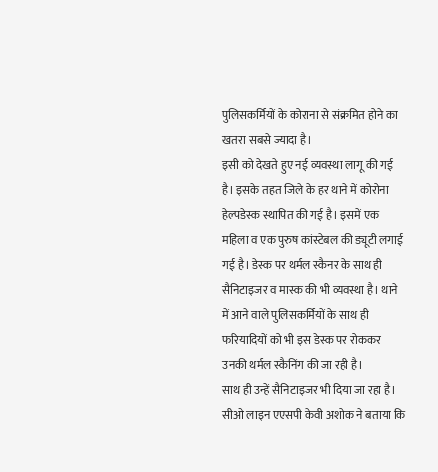पुलिसकर्मियों के कोराना से संक्रमित होने का खतरा सबसे ज्यादा है।
इसी को देखते हुए नई व्यवस्था लागू की गई है। इसके तहत जिले के हर थाने में कोरोना हेल्पडेस्क स्थापित की गई है। इसमें एक महिला व एक पुरुष कांस्टेबल की ड्यूटी लगाई गई है। डेस्क पर थर्मल स्कैनर के साथ ही सैनिटाइजर व मास्क की भी व्यवस्था है। थाने में आने वाले पुलिसकर्मियों के साथ ही फरियादियों को भी इस डेस्क पर रोककर उनकी थर्मल स्कैनिंग की जा रही है।
साथ ही उन्हें सैनिटाइजर भी दिया जा रहा है। सीओ लाइन एएसपी केवी अशोक ने बताया कि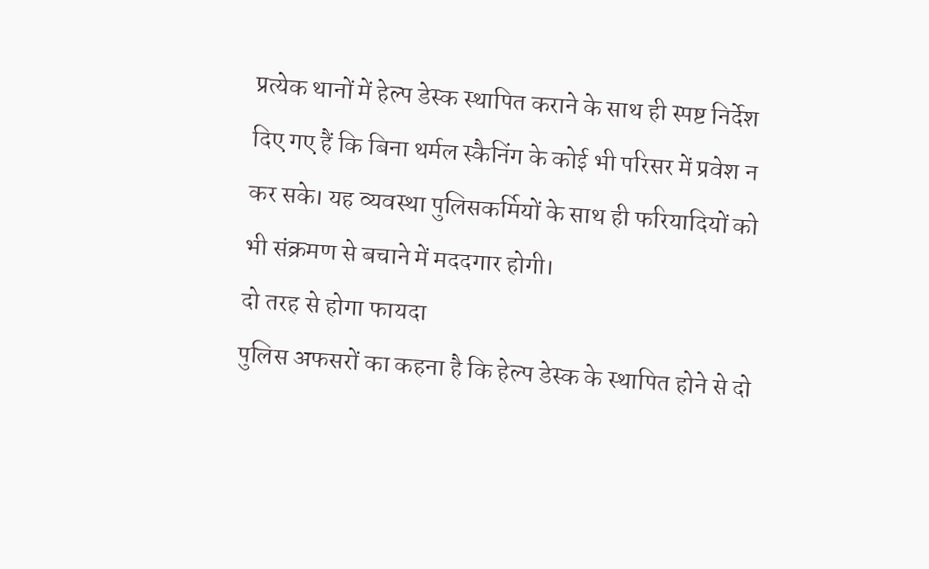प्रत्येक थानों में हेल्प डेस्क स्थापित कराने के साथ ही स्पष्ट निर्देश दिए गए हैं कि बिना थर्मल स्कैनिंग के कोई भी परिसर में प्रवेश न कर सके। यह व्यवस्था पुलिसकर्मियों के साथ ही फरियादियों को भी संक्रमण से बचाने में मददगार होगी।
दो तरह से होगा फायदा
पुलिस अफसरों का कहना है कि हेल्प डेस्क के स्थापित होने से दो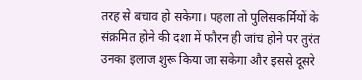तरह से बचाव हो सकेगा। पहला तो पुलिसकर्मियों के संक्रमित होने की दशा में फौरन ही जांच होने पर तुरंत उनका इलाज शुरू किया जा सकेगा और इससे दूसरे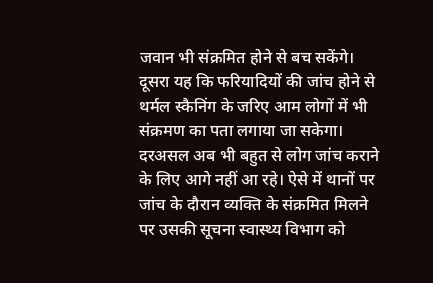जवान भी संक्रमित होने से बच सकेंगे। दूसरा यह कि फरियादियों की जांच होने से थर्मल स्कैनिंग के जरिए आम लोगों में भी संक्रमण का पता लगाया जा सकेगा। दरअसल अब भी बहुत से लोग जांच कराने के लिए आगे नहीं आ रहे। ऐसे में थानों पर जांच के दौरान व्यक्ति के संक्रमित मिलने पर उसकी सूचना स्वास्थ्य विभाग को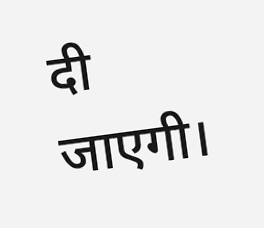दी जाएगी।